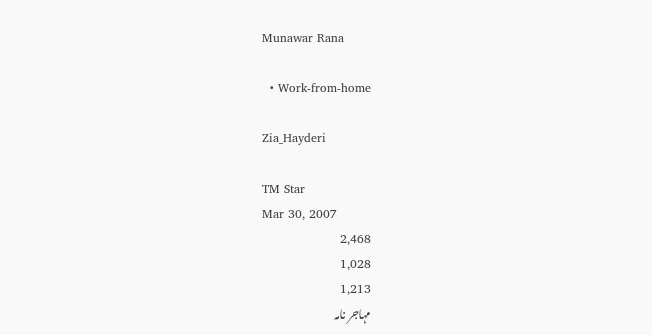Munawar Rana

  • Work-from-home

Zia_Hayderi

TM Star
Mar 30, 2007
2,468
1,028
1,213
مہاجر نامہ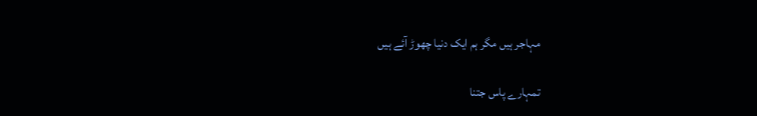مہاجر ہیں مگر ہم ایک دنیا چھوڑ آئے ہیں

تمہارے پاس جتنا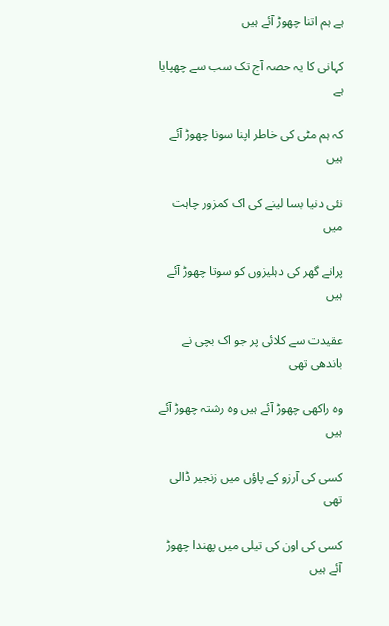ہے ہم اتنا چھوڑ آئے ہیں

کہانی کا یہ حصہ آج تک سب سے چھپایا ہے

کہ ہم مٹی کی خاطر اپنا سونا چھوڑ آئے ہیں

نئی دنیا بسا لینے کی اک کمزور چاہت میں

پرانے گھر کی دہلیزوں کو سوتا چھوڑ آئے ہیں

عقیدت سے کلائی پر جو اک بچی نے باندھی تھی

وہ راکھی چھوڑ آئے ہیں وہ رشتہ چھوڑ آئے ہیں

کسی کی آرزو کے پاؤں میں زنجیر ڈالی تھی

کسی کی اون کی تیلی میں پھندا چھوڑ آئے ہیں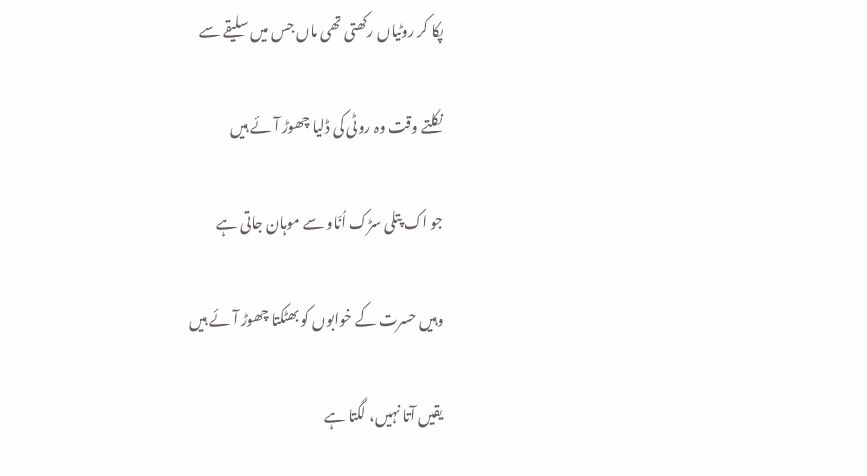پکا کر روٹیاں رکھتی تھی ماں جس میں سلیقے سے

نکلتے وقت وہ روٹی کی ڈلیا چھوڑ آئے ہیں

جو اک پتلی سڑک اُنّاو سے موہان جاتی ہے

وہیں حسرت کے خوابوں کو بھٹکتا چھوڑ آئے ہیں

یقیں آتا نہیں، لگتا ہے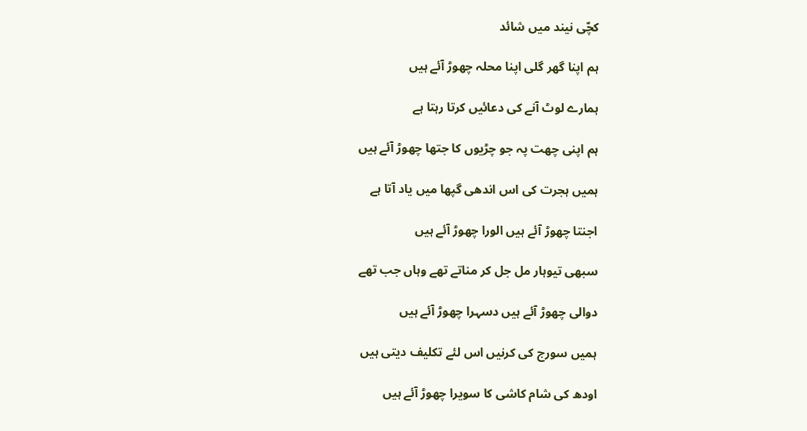کچّی نیند میں شائد

ہم اپنا گھر گلی اپنا محلہ چھوڑ آئے ہیں

ہمارے لوٹ آنے کی دعائیں کرتا رہتا ہے

ہم اپنی چھت پہ جو چڑیوں کا جتھا چھوڑ آئے ہیں

ہمیں ہجرت کی اس اندھی گپھا میں یاد آتا ہے

اجنتا چھوڑ آئے ہیں الورا چھوڑ آئے ہیں

سبھی تیوہار مل جل کر مناتے تھے وہاں جب تھے

دوالی چھوڑ آئے ہیں دسہرا چھوڑ آئے ہیں

ہمیں سورج کی کرنیں اس لئے تکلیف دیتی ہیں

اودھ کی شام کاشی کا سویرا چھوڑ آئے ہیں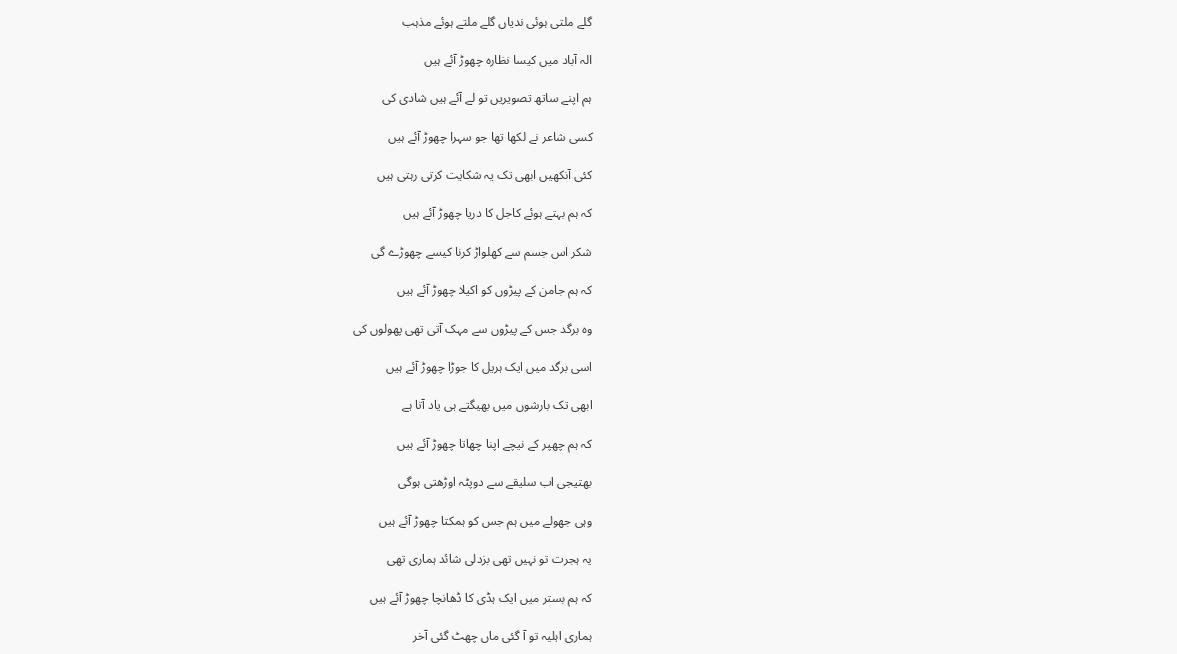گلے ملتی ہوئی ندیاں گلے ملتے ہوئے مذہب

الہ آباد میں کیسا نظارہ چھوڑ آئے ہیں

ہم اپنے ساتھ تصویریں تو لے آئے ہیں شادی کی

کسی شاعر نے لکھا تھا جو سہرا چھوڑ آئے ہیں

کئی آنکھیں ابھی تک یہ شکایت کرتی رہتی ہیں

کہ ہم بہتے ہوئے کاجل کا دریا چھوڑ آئے ہیں

شکر اس جسم سے کھلواڑ کرنا کیسے چھوڑے گی

کہ ہم جامن کے پیڑوں کو اکیلا چھوڑ آئے ہیں

وہ برگد جس کے پیڑوں سے مہک آتی تھی پھولوں کی

اسی برگد میں ایک ہریل کا جوڑا چھوڑ آئے ہیں

ابھی تک بارشوں میں بھیگتے ہی یاد آتا ہے

کہ ہم چھپر کے نیچے اپنا چھاتا چھوڑ آئے ہیں

بھتیجی اب سلیقے سے دوپٹہ اوڑھتی ہوگی

وہی جھولے میں ہم جس کو ہمکتا چھوڑ آئے ہیں

یہ ہجرت تو نہیں تھی بزدلی شائد ہماری تھی

کہ ہم بستر میں ایک ہڈی کا ڈھانچا چھوڑ آئے ہیں

ہماری اہلیہ تو آ گئی ماں چھٹ گئی آخر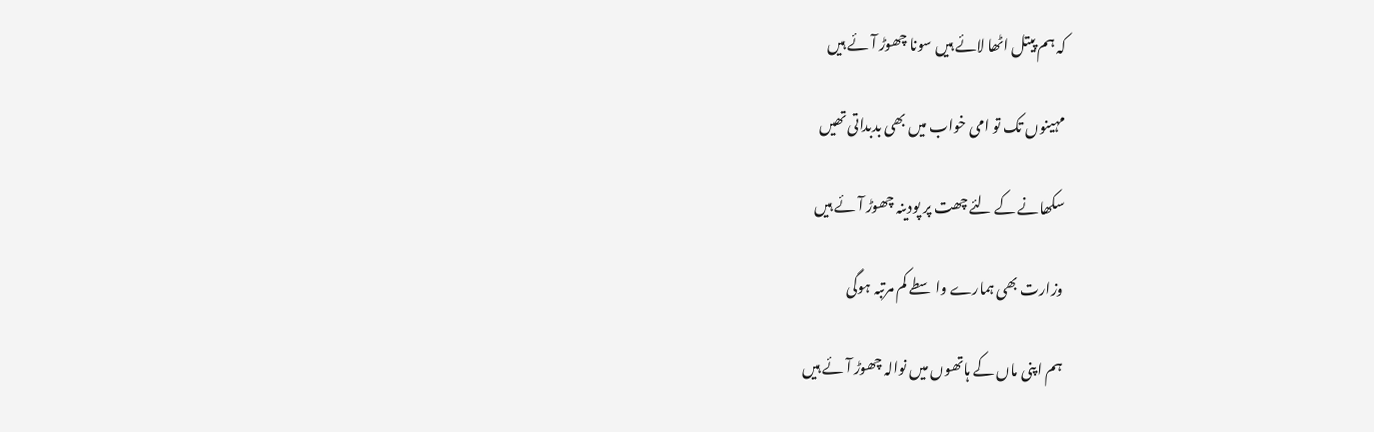کہ ہم پیتل اٹھا لائے ہیں سونا چھوڑ آئے ہیں

مہینوں تک تو امی خواب میں بھی بدبداتی تھیں

سکھانے کے لئے چھت پر پودینہ چھوڑ آئے ہیں

وزارت بھی ہمارے واسطے کم مرتبہ ہوگی

ہم اپنی ماں کے ہاتھوں میں نوالہ چھوڑ آئے ہیں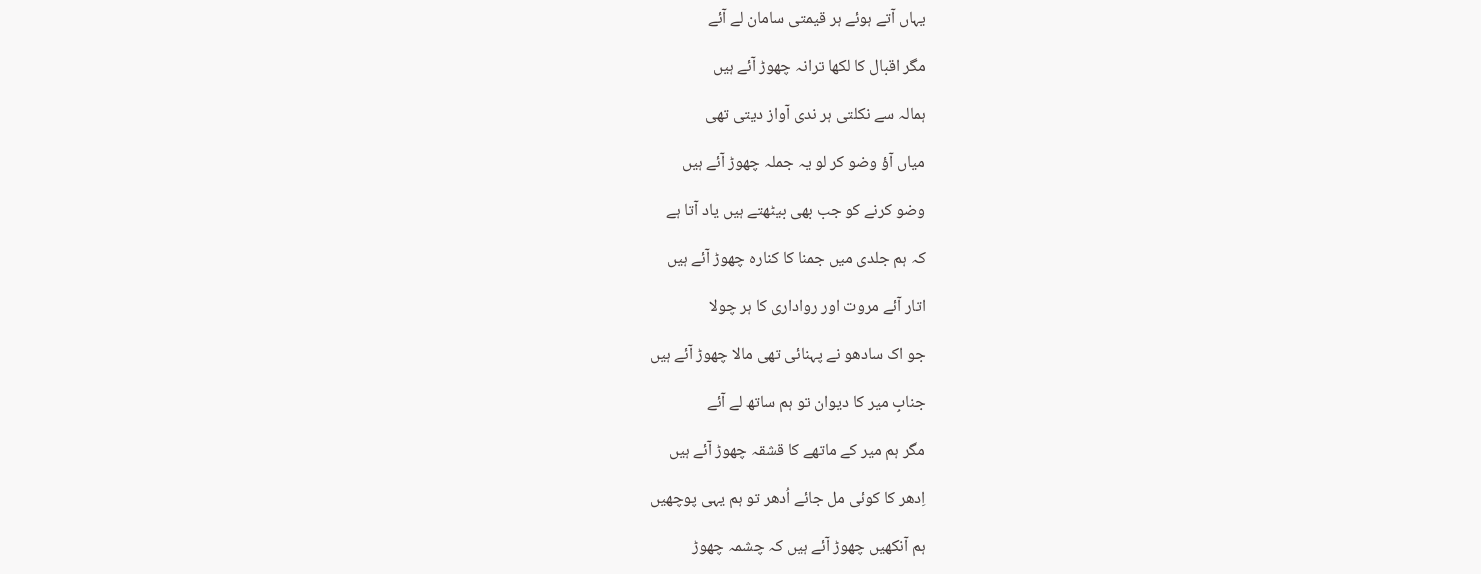یہاں آتے ہوئے ہر قیمتی سامان لے آئے

مگر اقبال کا لکھا ترانہ چھوڑ آئے ہیں

ہمالہ سے نکلتی ہر ندی آواز دیتی تھی

میاں آؤ وضو کر لو یہ جملہ چھوڑ آئے ہیں

وضو کرنے کو جب بھی بیٹھتے ہیں یاد آتا ہے

کہ ہم جلدی میں جمنا کا کنارہ چھوڑ آئے ہیں

اتار آئے مروت اور رواداری کا ہر چولا

جو اک سادھو نے پہنائی تھی مالا چھوڑ آئے ہیں

جنابِ میر کا دیوان تو ہم ساتھ لے آئے

مگر ہم میر کے ماتھے کا قشقہ چھوڑ آئے ہیں

اِدھر کا کوئی مل جائے اُدھر تو ہم یہی پوچھیں

ہم آنکھیں چھوڑ آئے ہیں کہ چشمہ چھوڑ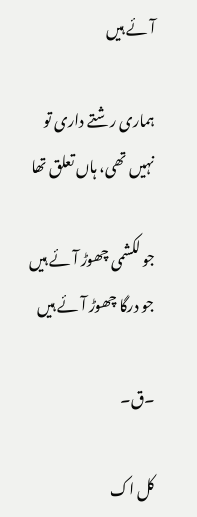آئے ہیں

ہماری رشتے داری تو نہیں تھی، ہاں تعلق تھا

جو لکشمی چھوڑ آئے ہیں جو درگا چھوڑ آئے ہیں

۔ق۔

کل اک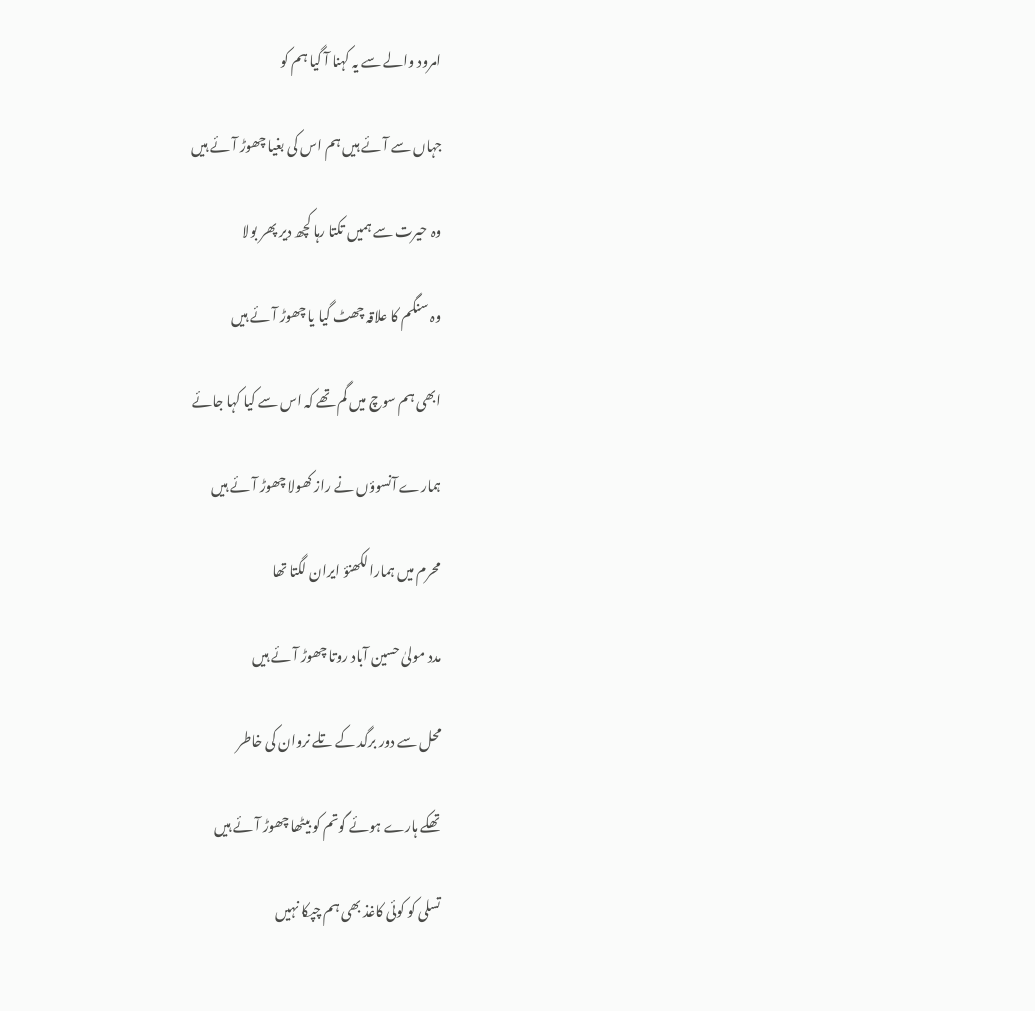امرود والے سے یہ کہنا آ گیا ہم کو

جہاں سے آئے ہیں ہم اس کی بغیا چھوڑ آئے ہیں

وہ حیرت سے ہمیں تکتا رہا کچھ دیر پھر بولا

وہ سنگم کا علاقہ چھٹ گیا یا چھوڑ آئے ہیں

ابھی ہم سوچ میں گم تھے کہ اس سے کیا کہا جائے

ہمارے آنسوؤں نے راز کھولا چھوڑ آئے ہیں

محرم میں ہمارا لکھنؤ ایران لگتا تھا

مدد مولیٰ حسین آباد روتا چھوڑ آئے ہیں

محل سے دور برگد کے تلے نروان کی خاطر

تھکے ہارے ہوئے گوتم کو بیٹھا چھوڑ آئے ہیں

تسلی کو کوئی کاغذ بھی ہم چپکا نہیں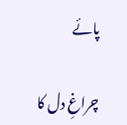پائے

چراغِ دل کا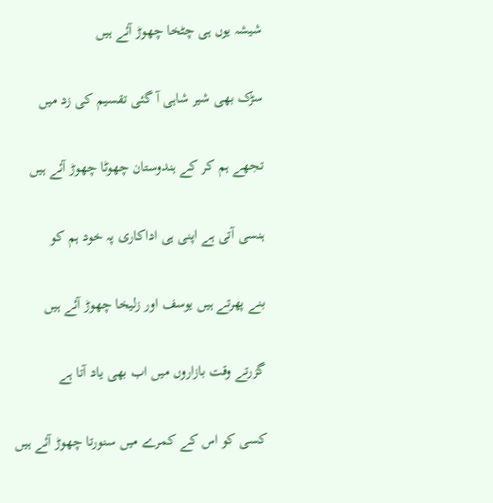شیشہ یوں ہی چٹخا چھوڑ آئے ہیں

سڑک بھی شیر شاہی آ گئی تقسیم کی زد میں

تجھے ہم کر کے ہندوستان چھوٹا چھوڑ آئے ہیں

ہنسی آتی ہے اپنی ہی اداکاری پہ خود ہم کو

بنے پھرتے ہیں یوسف اور زلیخا چھوڑ آئے ہیں

گزرتے وقت بازاروں میں اب بھی یاد آتا ہے

کسی کو اس کے کمرے میں سنورتا چھوڑ آئے ہیں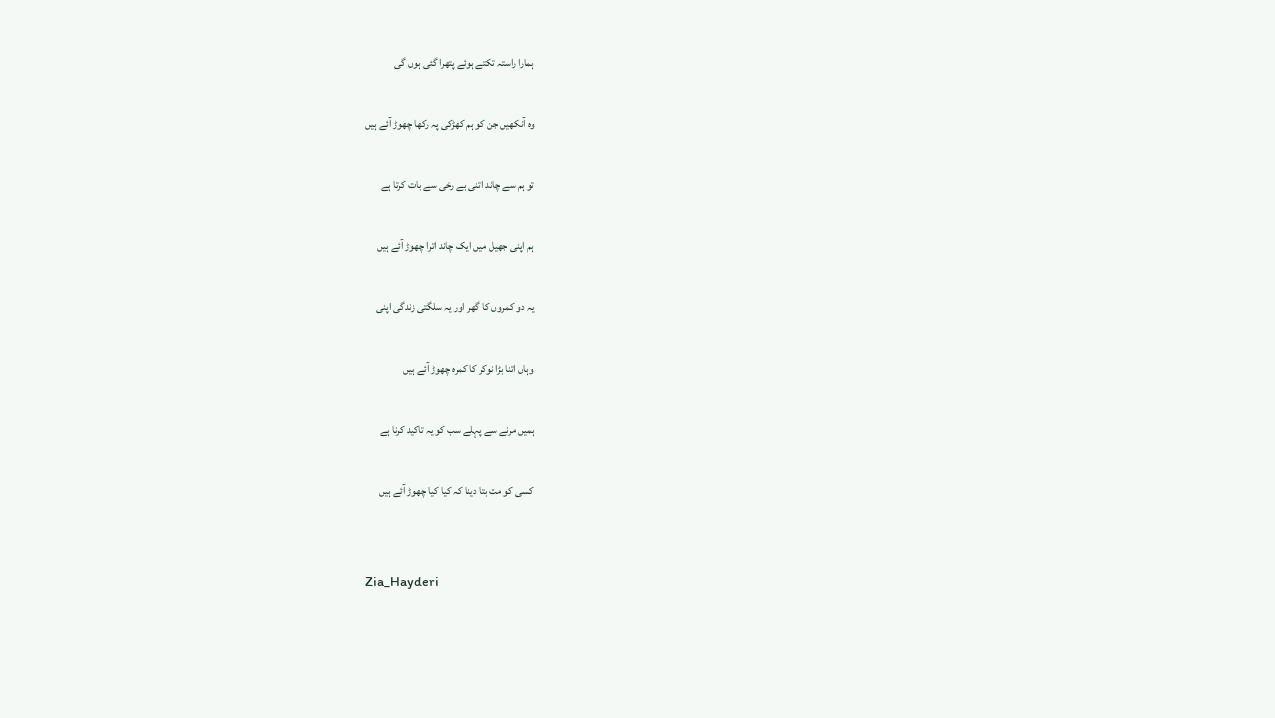ہمارا راستہ تکتے ہوئے پتھرا گئی ہوں گی

وہ آنکھیں جن کو ہم کھڑکی پہ رکھا چھوڑ آئے ہیں

تو ہم سے چاند اتنی بے رخی سے بات کرتا ہے

ہم اپنی جھیل میں ایک چاند اترا چھوڑ آئے ہیں

یہ دو کمروں کا گھر اور یہ سلگتی زندگی اپنی

وہاں اتنا بڑا نوکر کا کمرہ چھوڑ آئے ہیں

ہمیں مرنے سے پہلے سب کو یہ تاکید کرنا ہے

کسی کو مت بتا دینا کہ کیا کیا چھوڑ آئے ہیں


Zia_Hayderi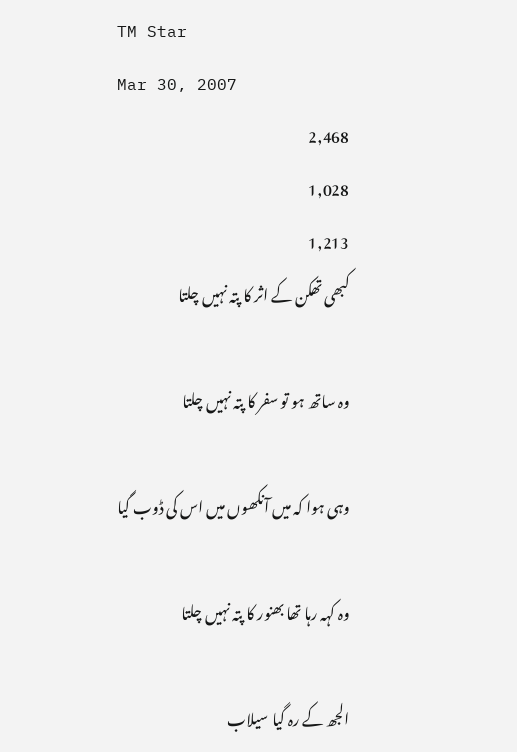TM Star
Mar 30, 2007
2,468
1,028
1,213
کبھی تھکن کے اثر کا پتہ نہیں چلتا

وہ ساتھ ہو تو سفر کا پتہ نہیں چلتا

وہی ہوا کہ میں آنکھوں میں اس کی ڈوب گیا

وہ کہہ رہا تھا بھنور کا پتہ نہیں چلتا

الجھ کے رہ گیا سیلاب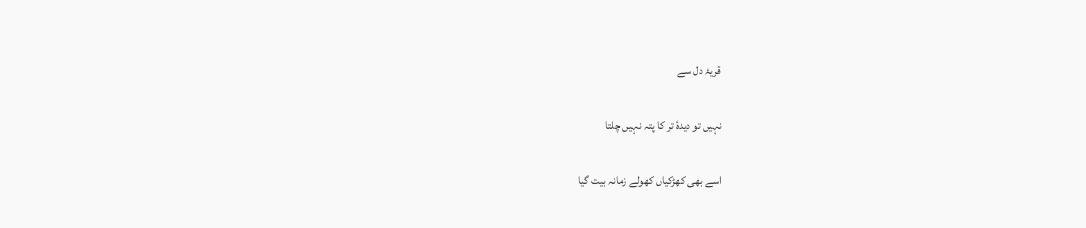قریۂ دل سے

نہیں تو دیدۂ تر کا پتہ نہیں چلتا

اسے بھی کھڑکیاں کھولے زمانہ بیت گیا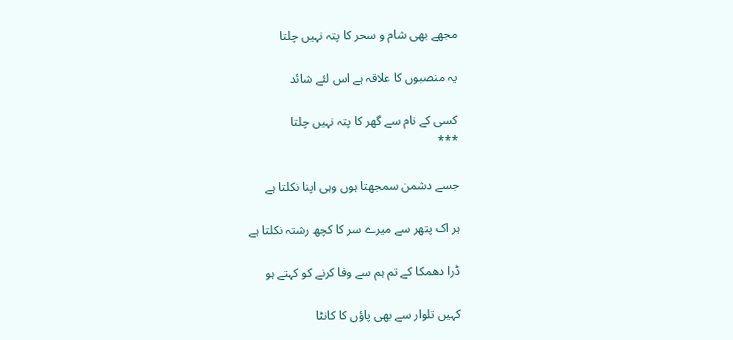مجھے بھی شام و سحر کا پتہ نہیں چلتا

یہ منصبوں کا علاقہ ہے اس لئے شائد

کسی کے نام سے گھر کا پتہ نہیں چلتا
***

جسے دشمن سمجھتا ہوں وہی اپنا نکلتا ہے

ہر اک پتھر سے میرے سر کا کچھ رشتہ نکلتا ہے

ڈرا دھمکا کے تم ہم سے وفا کرنے کو کہتے ہو

کہیں تلوار سے بھی پاؤں کا کانٹا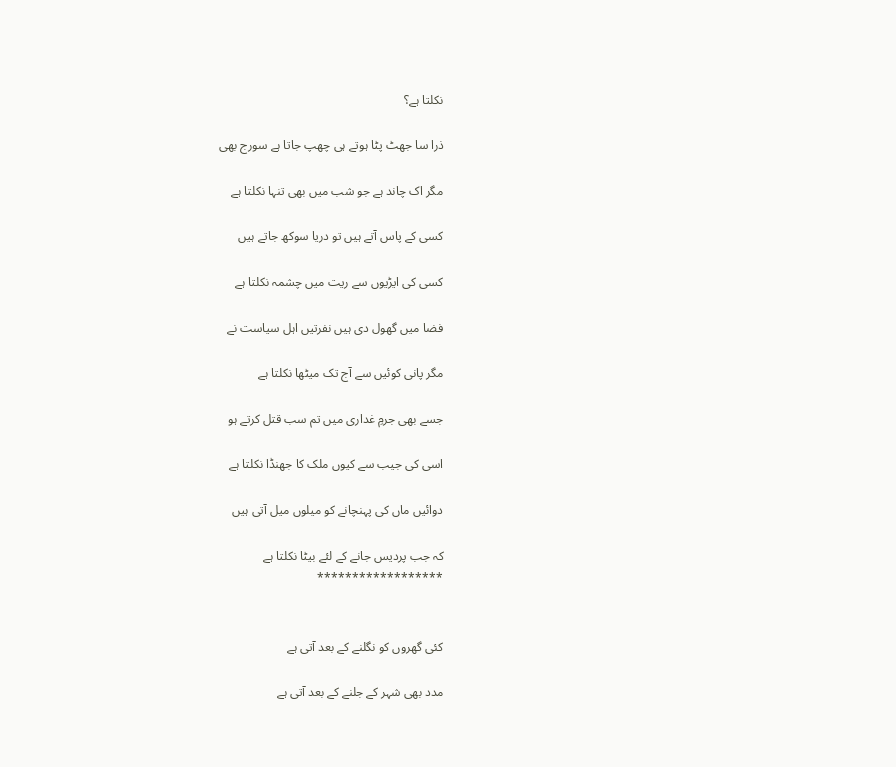نکلتا ہے؟

ذرا سا جھٹ پٹا ہوتے ہی چھپ جاتا ہے سورج بھی

مگر اک چاند ہے جو شب میں بھی تنہا نکلتا ہے

کسی کے پاس آتے ہیں تو دریا سوکھ جاتے ہیں

کسی کی ایڑیوں سے ریت میں چشمہ نکلتا ہے

فضا میں گھول دی ہیں نفرتیں اہل سیاست نے

مگر پانی کوئیں سے آج تک میٹھا نکلتا ہے

جسے بھی جرمِ غداری میں تم سب قتل کرتے ہو

اسی کی جیب سے کیوں ملک کا جھنڈا نکلتا ہے

دوائیں ماں کی پہنچانے کو میلوں میل آتی ہیں

کہ جب پردیس جانے کے لئے بیٹا نکلتا ہے
******************


کئی گھروں کو نگلنے کے بعد آتی ہے

مدد بھی شہر کے جلنے کے بعد آتی ہے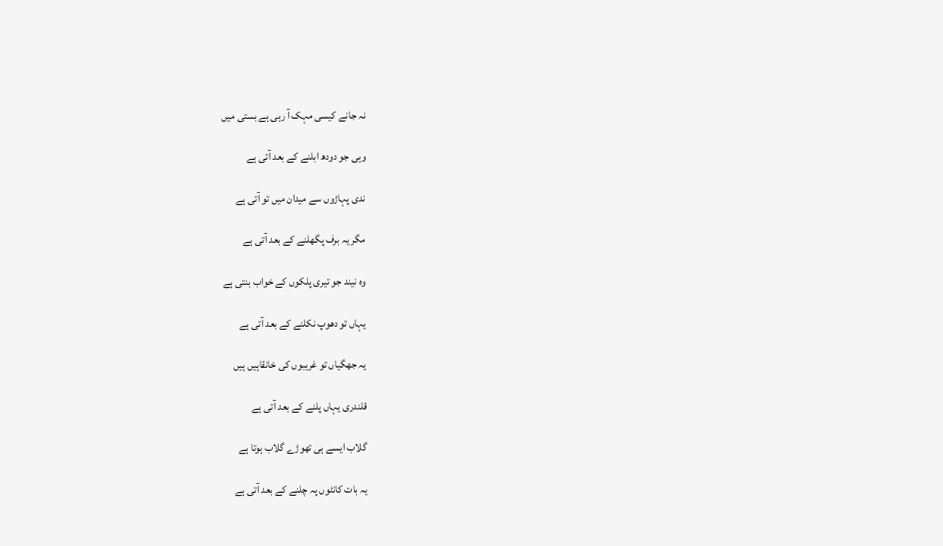نہ جانے کیسی مہک آ رہی ہے بستی میں

وہی جو دودھ ابلنے کے بعد آتی ہے

ندی پہاڑوں سے میدان میں تو آتی ہے

مگر یہ برف پگھلنے کے بعد آتی ہے

وہ نیند جو تیری پلکوں کے خواب بنتی ہے

یہاں تو دھوپ نکلنے کے بعد آتی ہے

یہ جھگیاں تو غریبوں کی خانقاہیں ہیں

قلندری یہاں پلنے کے بعد آتی ہے

گلاب ایسے ہی تھوڑے گلاب ہوتا ہے

یہ بات کانٹوں پہ چلنے کے بعد آتی ہے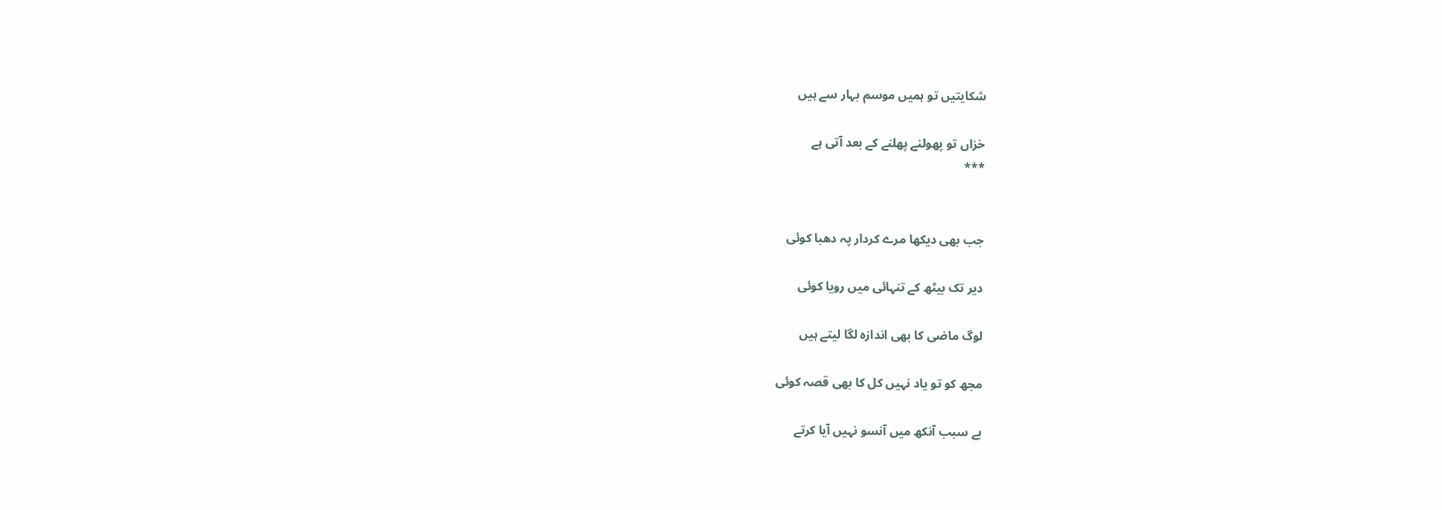شکایتیں تو ہمیں موسم بہار سے ہیں

خزاں تو پھولنے پھلنے کے بعد آتی ہے
***


جب بھی دیکھا مرے کردار پہ دھبا کوئی

دیر تک بیٹھ کے تنہائی میں رویا کوئی

لوگ ماضی کا بھی اندازہ لگا لیتے ہیں

مجھ کو تو یاد نہیں کل کا بھی قصہ کوئی

بے سبب آنکھ میں آنسو نہیں آیا کرتے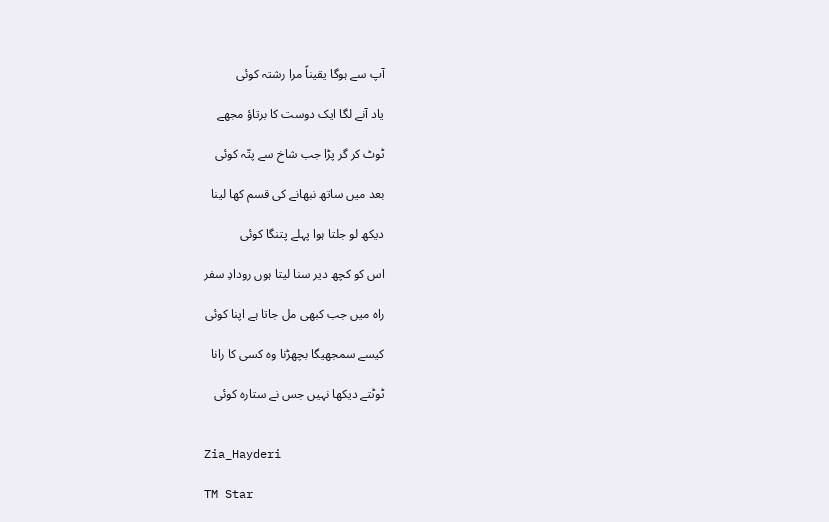آپ سے ہوگا یقیناً مرا رشتہ کوئی

یاد آنے لگا ایک دوست کا برتاؤ مجھے

ٹوٹ کر گر پڑا جب شاخ سے پتّہ کوئی

بعد میں ساتھ نبھانے کی قسم کھا لینا

دیکھ لو جلتا ہوا پہلے پتنگا کوئی

اس کو کچھ دیر سنا لیتا ہوں رودادِ سفر

راہ میں جب کبھی مل جاتا ہے اپنا کوئی

کیسے سمجھیگا بچھڑنا وہ کسی کا رانا

ٹوٹتے دیکھا نہیں جس نے ستارہ کوئی


Zia_Hayderi

TM Star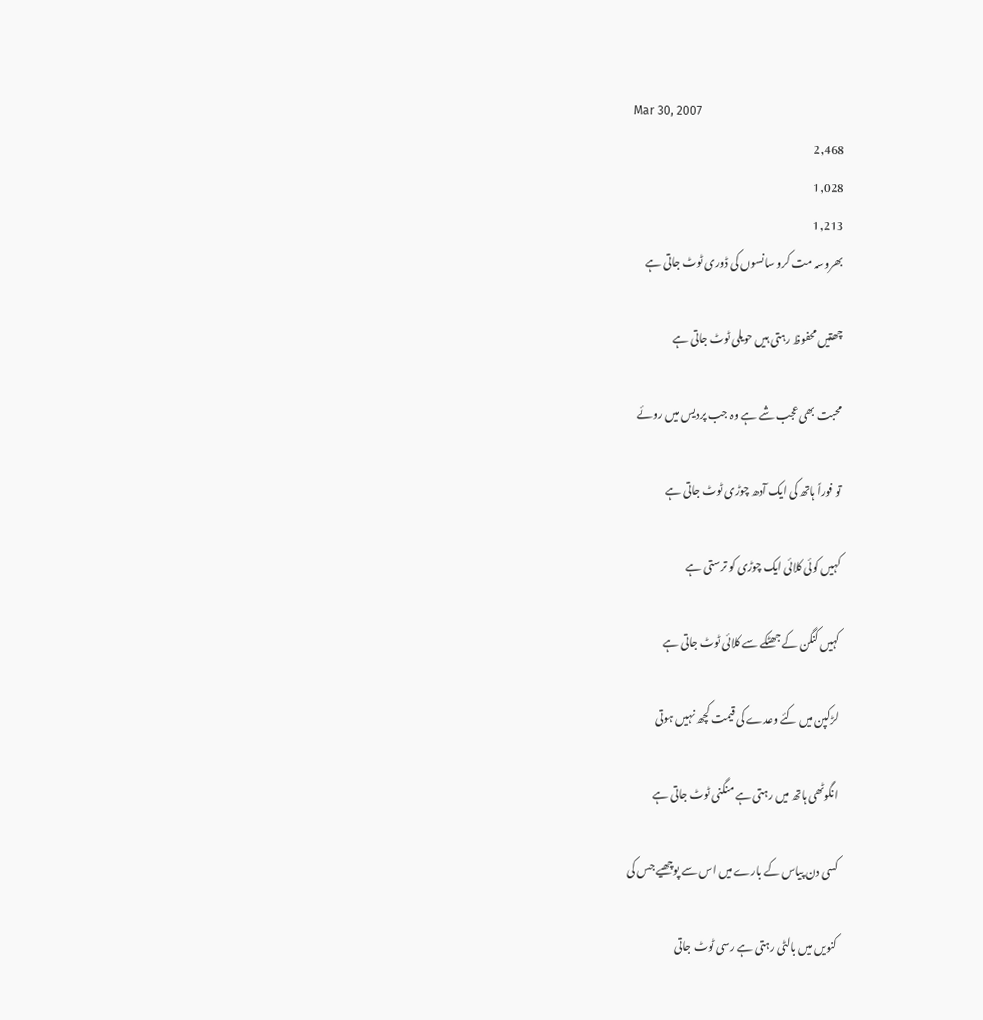Mar 30, 2007
2,468
1,028
1,213
بھروسہ مت کرو سانسوں کی ڈوری ٹوٹ جاتی ہے

چھتیں محفوظ رہتی ہیں حویلی ٹوٹ جاتی ہے

محبت بھی عجب شے ہے وہ جب پردیس میں روئے

تو فوراً ہاتھ کی ایک آدھ چوڑی ٹوٹ جاتی ہے

کہیں کوئی کلائی ایک چوڑی کو ترستی ہے

کہیں کنگن کے جھٹکے سے کلائی ٹوٹ جاتی ہے

لڑکپن میں کئے وعدے کی قیمت کچھ نہیں ہوتی

انگوٹھی ہاتھ میں رہتی ہے منگنی ٹوٹ جاتی ہے

کسی دن پیاس کے بارے میں اس سے پوچھیے جس کی

کنویں میں بالٹی رہتی ہے رسی ٹوٹ جاتی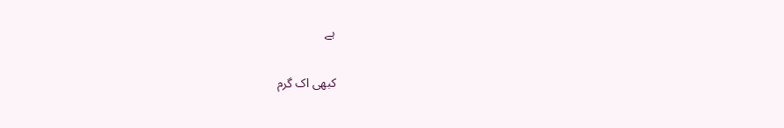ہے

کبھی اک گرم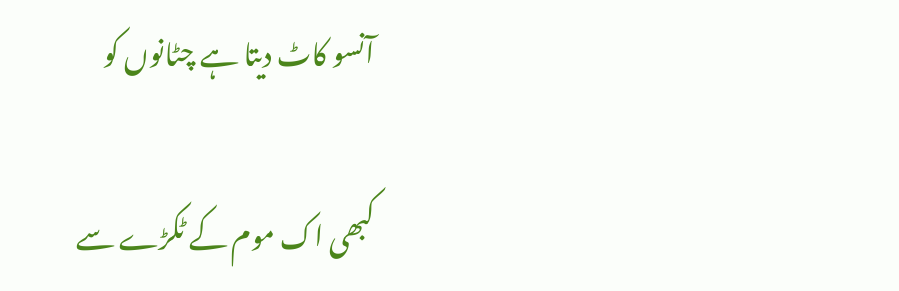آنسو کاٹ دیتا ہے چٹانوں کو

کبھی اک موم کے ٹکڑے سے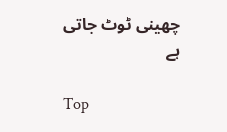چھینی ٹوٹ جاتی ہے

Top